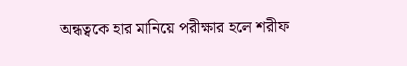অন্ধত্বকে হার মানিয়ে পরীক্ষার হলে শরীফ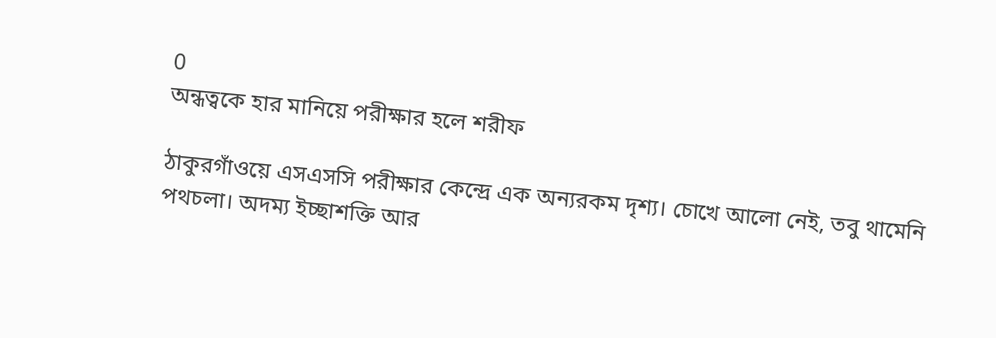0
অন্ধত্বকে হার মানিয়ে পরীক্ষার হলে শরীফ

ঠাকুরগাঁওয়ে এসএসসি পরীক্ষার কেন্দ্রে এক অন্যরকম দৃশ্য। চোখে আলো নেই, তবু থামেনি পথচলা। অদম্য ইচ্ছাশক্তি আর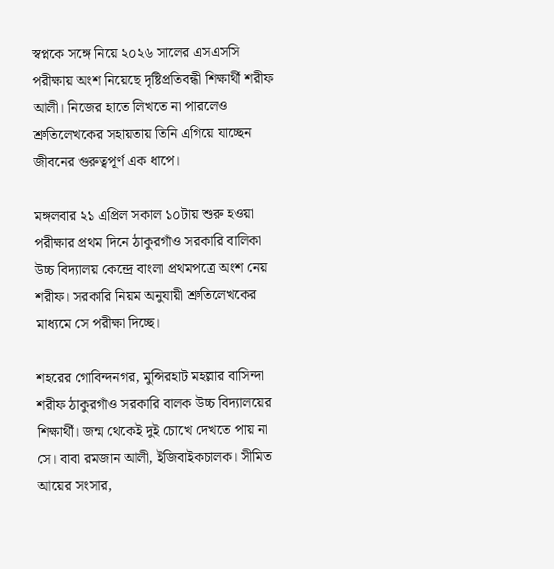স্বপ্নকে সঙ্গে নিয়ে ২০২৬ সালের এসএসসি পরীক্ষায় অংশ নিয়েছে দৃষ্টিপ্রতিবন্ধী শিক্ষার্থী শরীফ আলী। নিজের হাতে লিখতে না পারলেও শ্রুতিলেখকের সহায়তায় তিনি এগিয়ে যাচ্ছেন জীবনের গুরুত্বপূর্ণ এক ধাপে।

মঙ্গলবার ২১ এপ্রিল সকাল ১০টায় শুরু হওয়া পরীক্ষার প্রথম দিনে ঠাকুরগাঁও সরকারি বালিকা উচ্চ বিদ্যালয় কেন্দ্রে বাংলা প্রথমপত্রে অংশ নেয় শরীফ। সরকারি নিয়ম অনুযায়ী শ্রুতিলেখকের মাধ্যমে সে পরীক্ষা দিচ্ছে।

শহরের গোবিন্দনগর, মুন্সিরহাট মহল্লার বাসিন্দা শরীফ ঠাকুরগাঁও সরকারি বালক উচ্চ বিদ্যালয়ের শিক্ষার্থী। জন্ম থেকেই দুই চোখে দেখতে পায় না সে। বাবা রমজান আলী, ইজিবাইকচালক। সীমিত আয়ের সংসার,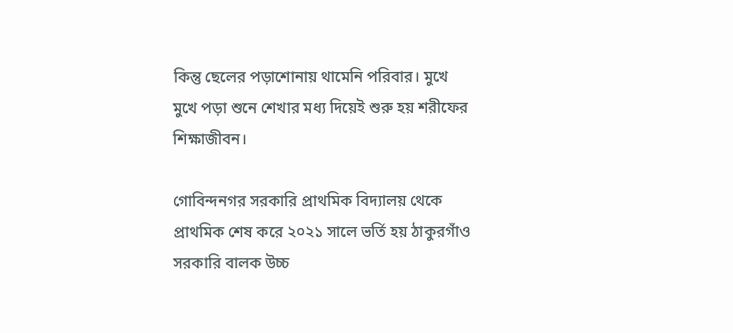কিন্তু ছেলের পড়াশোনায় থামেনি পরিবার। মুখে মুখে পড়া শুনে শেখার মধ্য দিয়েই শুরু হয় শরীফের শিক্ষাজীবন।

গোবিন্দনগর সরকারি প্রাথমিক বিদ্যালয় থেকে প্রাথমিক শেষ করে ২০২১ সালে ভর্তি হয় ঠাকুরগাঁও সরকারি বালক উচ্চ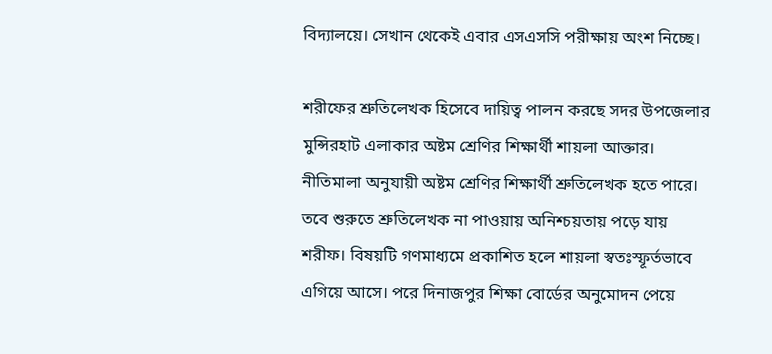বিদ্যালয়ে। সেখান থেকেই এবার এসএসসি পরীক্ষায় অংশ নিচ্ছে।

শরীফের শ্রুতিলেখক হিসেবে দায়িত্ব পালন করছে সদর উপজেলার মুন্সিরহাট এলাকার অষ্টম শ্রেণির শিক্ষার্থী শায়লা আক্তার। নীতিমালা অনুযায়ী অষ্টম শ্রেণির শিক্ষার্থী শ্রুতিলেখক হতে পারে। তবে শুরুতে শ্রুতিলেখক না পাওয়ায় অনিশ্চয়তায় পড়ে যায় শরীফ। বিষয়টি গণমাধ্যমে প্রকাশিত হলে শায়লা স্বতঃস্ফূর্তভাবে এগিয়ে আসে। পরে দিনাজপুর শিক্ষা বোর্ডের অনুমোদন পেয়ে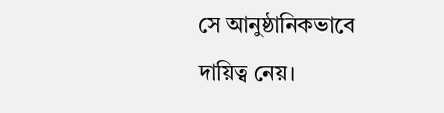সে আনুষ্ঠানিকভাবে দায়িত্ব নেয়।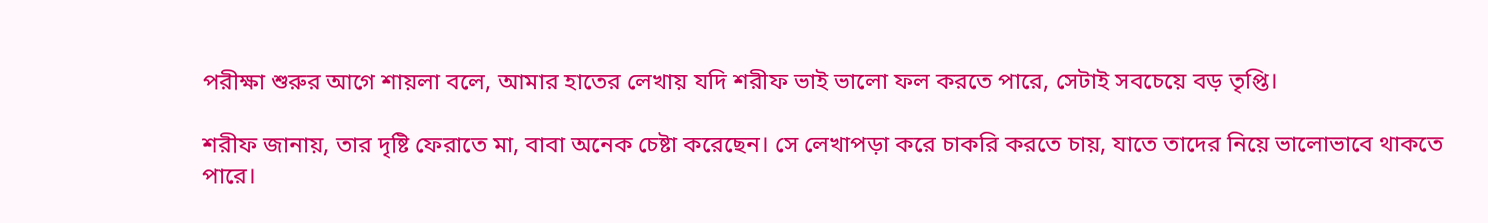পরীক্ষা শুরুর আগে শায়লা বলে, আমার হাতের লেখায় যদি শরীফ ভাই ভালো ফল করতে পারে, সেটাই সবচেয়ে বড় তৃপ্তি।

শরীফ জানায়, তার দৃষ্টি ফেরাতে মা, বাবা অনেক চেষ্টা করেছেন। সে লেখাপড়া করে চাকরি করতে চায়, যাতে তাদের নিয়ে ভালোভাবে থাকতে পারে।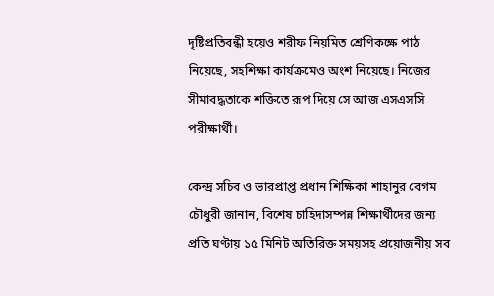দৃষ্টিপ্রতিবন্ধী হয়েও শরীফ নিয়মিত শ্রেণিকক্ষে পাঠ নিয়েছে, সহশিক্ষা কার্যক্রমেও অংশ নিয়েছে। নিজের সীমাবদ্ধতাকে শক্তিতে রূপ দিয়ে সে আজ এসএসসি পরীক্ষার্থী।

কেন্দ্র সচিব ও ভারপ্রাপ্ত প্রধান শিক্ষিকা শাহানুর বেগম চৌধুরী জানান, বিশেষ চাহিদাসম্পন্ন শিক্ষার্থীদের জন্য প্রতি ঘণ্টায় ১৫ মিনিট অতিরিক্ত সময়সহ প্রয়োজনীয় সব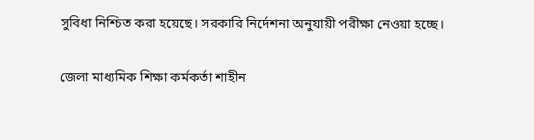সুবিধা নিশ্চিত করা হয়েছে। সরকারি নির্দেশনা অনুযায়ী পরীক্ষা নেওয়া হচ্ছে।

জেলা মাধ্যমিক শিক্ষা কর্মকর্তা শাহীন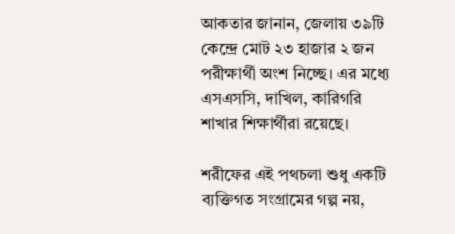আকতার জানান, জেলায় ৩৯টি কেন্দ্রে মোট ২৩ হাজার ২ জন পরীক্ষার্থী অংশ নিচ্ছে। এর মধ্যে এসএসসি, দাখিল, কারিগরি শাখার শিক্ষার্থীরা রয়েছে।

শরীফের এই পথচলা শুধু একটি ব্যক্তিগত সংগ্রামের গল্প নয়,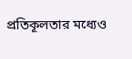প্রতিকূলতার মধ্যেও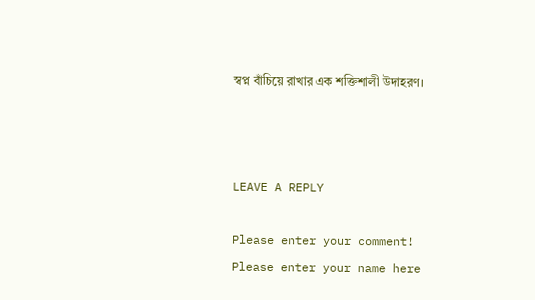স্বপ্ন বাঁচিয়ে রাখার এক শক্তিশালী উদাহরণ।



LEAVE A REPLY

Please enter your comment!
Please enter your name here